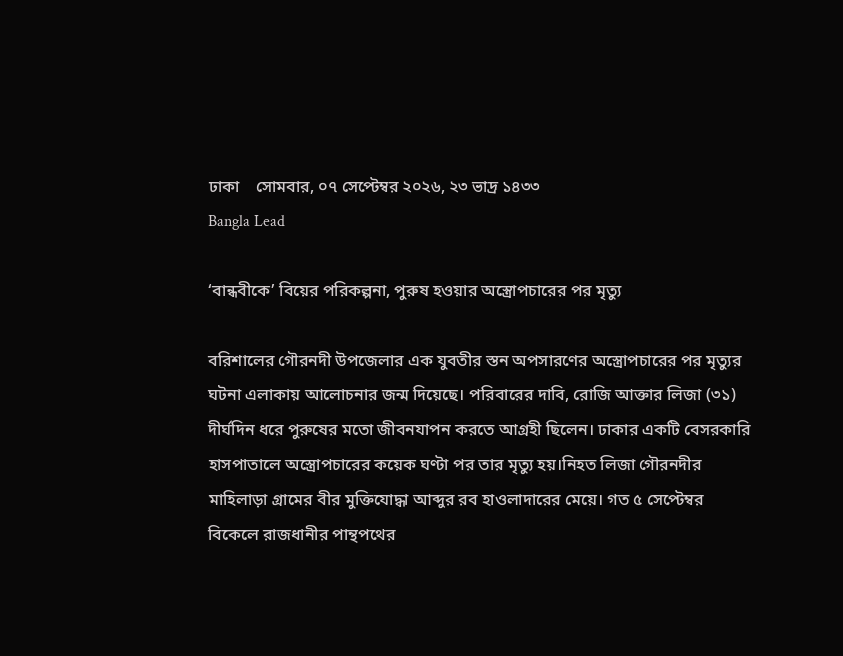ঢাকা    সোমবার, ০৭ সেপ্টেম্বর ২০২৬, ২৩ ভাদ্র ১৪৩৩
Bangla Lead

‘বান্ধবীকে’ বিয়ের পরিকল্পনা, পুরুষ হওয়ার অস্ত্রোপচারের পর মৃত্যু

বরিশালের গৌরনদী উপজেলার এক যুবতীর স্তন অপসারণের অস্ত্রোপচারের পর মৃত্যুর ঘটনা এলাকায় আলোচনার জন্ম দিয়েছে। পরিবারের দাবি, রোজি আক্তার লিজা (৩১) দীর্ঘদিন ধরে পুরুষের মতো জীবনযাপন করতে আগ্রহী ছিলেন। ঢাকার একটি বেসরকারি হাসপাতালে অস্ত্রোপচারের কয়েক ঘণ্টা পর তার মৃত্যু হয়।নিহত লিজা গৌরনদীর মাহিলাড়া গ্রামের বীর মুক্তিযোদ্ধা আব্দুর রব হাওলাদারের মেয়ে। গত ৫ সেপ্টেম্বর বিকেলে রাজধানীর পান্থপথের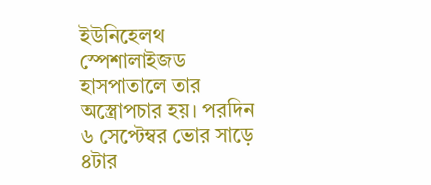ইউনিহেলথ স্পেশালাইজড হাসপাতালে তার অস্ত্রোপচার হয়। পরদিন ৬ সেপ্টেম্বর ভোর সাড়ে ৪টার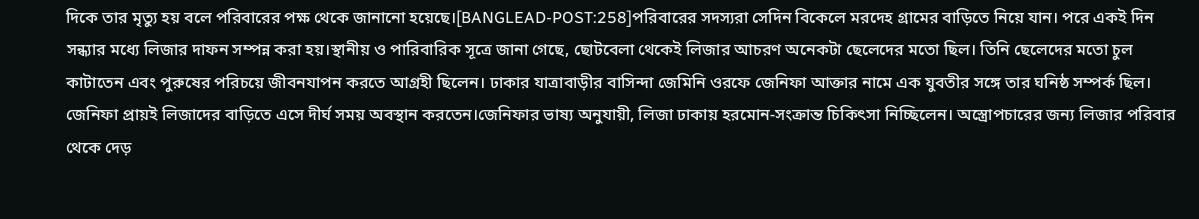দিকে তার মৃত্যু হয় বলে পরিবারের পক্ষ থেকে জানানো হয়েছে।[BANGLEAD-POST:258]পরিবারের সদস্যরা সেদিন বিকেলে মরদেহ গ্রামের বাড়িতে নিয়ে যান। পরে একই দিন সন্ধ্যার মধ্যে লিজার দাফন সম্পন্ন করা হয়।স্থানীয় ও পারিবারিক সূত্রে জানা গেছে, ছোটবেলা থেকেই লিজার আচরণ অনেকটা ছেলেদের মতো ছিল। তিনি ছেলেদের মতো চুল কাটাতেন এবং পুরুষের পরিচয়ে জীবনযাপন করতে আগ্রহী ছিলেন। ঢাকার যাত্রাবাড়ীর বাসিন্দা জেমিনি ওরফে জেনিফা আক্তার নামে এক যুবতীর সঙ্গে তার ঘনিষ্ঠ সম্পর্ক ছিল। জেনিফা প্রায়ই লিজাদের বাড়িতে এসে দীর্ঘ সময় অবস্থান করতেন।জেনিফার ভাষ্য অনুযায়ী, লিজা ঢাকায় হরমোন-সংক্রান্ত চিকিৎসা নিচ্ছিলেন। অস্ত্রোপচারের জন্য লিজার পরিবার থেকে দেড়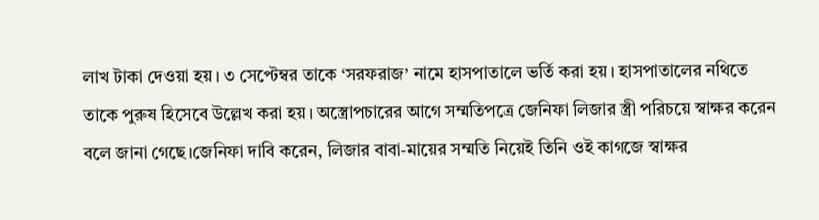লাখ টাকা দেওয়া হয়। ৩ সেপ্টেম্বর তাকে ‘সরফরাজ’ নামে হাসপাতালে ভর্তি করা হয়। হাসপাতালের নথিতে তাকে পুরুষ হিসেবে উল্লেখ করা হয়। অস্ত্রোপচারের আগে সম্মতিপত্রে জেনিফা লিজার স্ত্রী পরিচয়ে স্বাক্ষর করেন বলে জানা গেছে।জেনিফা দাবি করেন, লিজার বাবা-মায়ের সম্মতি নিয়েই তিনি ওই কাগজে স্বাক্ষর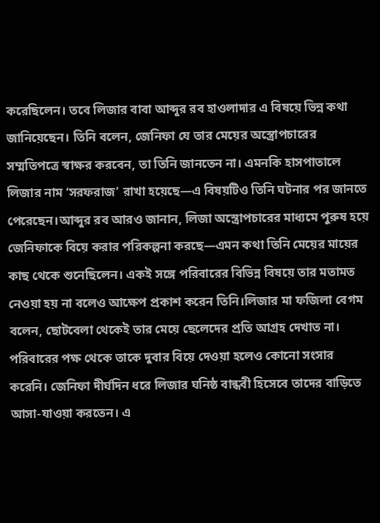করেছিলেন। তবে লিজার বাবা আব্দুর রব হাওলাদার এ বিষয়ে ভিন্ন কথা জানিয়েছেন। তিনি বলেন, জেনিফা যে তার মেয়ের অস্ত্রোপচারের সম্মতিপত্রে স্বাক্ষর করবেন, তা তিনি জানতেন না। এমনকি হাসপাতালে লিজার নাম ‘সরফরাজ’ রাখা হয়েছে—এ বিষয়টিও তিনি ঘটনার পর জানতে পেরেছেন।আব্দুর রব আরও জানান, লিজা অস্ত্রোপচারের মাধ্যমে পুরুষ হয়ে জেনিফাকে বিয়ে করার পরিকল্পনা করছে—এমন কথা তিনি মেয়ের মায়ের কাছ থেকে শুনেছিলেন। একই সঙ্গে পরিবারের বিভিন্ন বিষয়ে তার মতামত নেওয়া হয় না বলেও আক্ষেপ প্রকাশ করেন তিনি।লিজার মা ফজিলা বেগম বলেন, ছোটবেলা থেকেই তার মেয়ে ছেলেদের প্রতি আগ্রহ দেখাত না। পরিবারের পক্ষ থেকে তাকে দুবার বিয়ে দেওয়া হলেও কোনো সংসার করেনি। জেনিফা দীর্ঘদিন ধরে লিজার ঘনিষ্ঠ বান্ধবী হিসেবে তাদের বাড়িতে আসা-যাওয়া করতেন। এ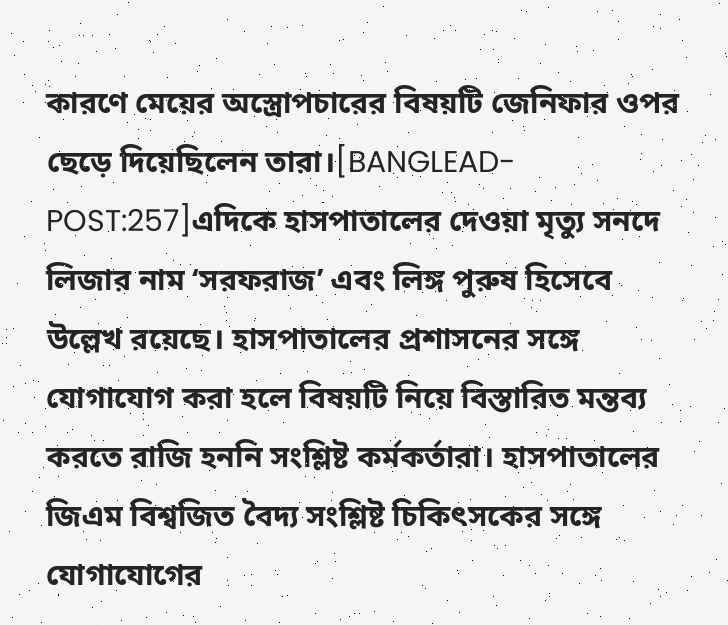কারণে মেয়ের অস্ত্রোপচারের বিষয়টি জেনিফার ওপর ছেড়ে দিয়েছিলেন তারা।[BANGLEAD-POST:257]এদিকে হাসপাতালের দেওয়া মৃত্যু সনদে লিজার নাম ‘সরফরাজ’ এবং লিঙ্গ পুরুষ হিসেবে উল্লেখ রয়েছে। হাসপাতালের প্রশাসনের সঙ্গে যোগাযোগ করা হলে বিষয়টি নিয়ে বিস্তারিত মন্তব্য করতে রাজি হননি সংশ্লিষ্ট কর্মকর্তারা। হাসপাতালের জিএম বিশ্বজিত বৈদ্য সংশ্লিষ্ট চিকিৎসকের সঙ্গে যোগাযোগের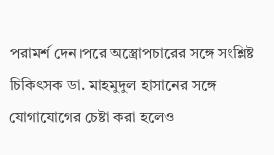পরামর্শ দেন।পরে অস্ত্রোপচারের সঙ্গে সংশ্লিষ্ট চিকিৎসক ডা. মাহমুদুল হাসানের সঙ্গে যোগাযোগের চেষ্টা করা হলেও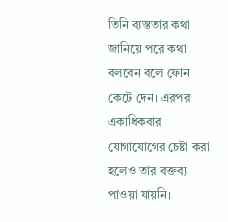তিনি ব্যস্ততার কথা জানিয়ে পরে কথা বলবেন বলে ফোন কেটে দেন। এরপর একাধিকবার যোগাযোগের চেষ্টা করা হলেও তার বক্তব্য পাওয়া যায়নি।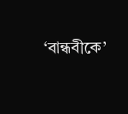‘বান্ধবীকে’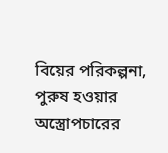বিয়ের পরিকল্পনা, পুরুষ হওয়ার অস্ত্রোপচারের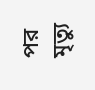পর মৃত্যু